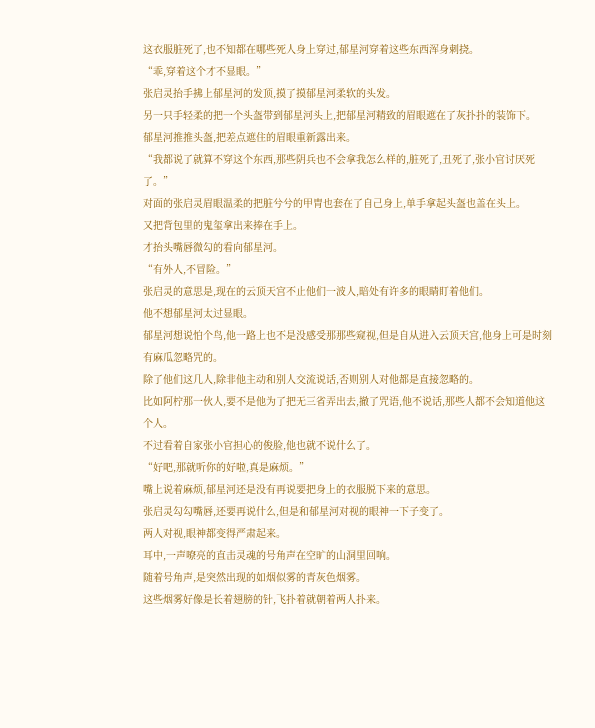这衣服脏死了,也不知都在哪些死人身上穿过,郁星河穿着这些东西浑身刺挠。
“乖,穿着这个才不显眼。”
张启灵抬手拂上郁星河的发顶,摸了摸郁星河柔软的头发。
另一只手轻柔的把一个头盔带到郁星河头上,把郁星河精致的眉眼遮在了灰扑扑的装饰下。
郁星河推推头盔,把差点遮住的眉眼重新露出来。
“我都说了就算不穿这个东西,那些阴兵也不会拿我怎么样的,脏死了,丑死了,张小官讨厌死了。”
对面的张启灵眉眼温柔的把脏兮兮的甲胄也套在了自己身上,单手拿起头盔也盖在头上。
又把背包里的鬼玺拿出来捧在手上。
才抬头嘴唇微勾的看向郁星河。
“有外人,不冒险。”
张启灵的意思是,现在的云顶天宫不止他们一波人,暗处有许多的眼睛盯着他们。
他不想郁星河太过显眼。
郁星河想说怕个鸟,他一路上也不是没感受那那些窥视,但是自从进入云顶天宫,他身上可是时刻有麻瓜忽略咒的。
除了他们这几人,除非他主动和别人交流说话,否则别人对他都是直接忽略的。
比如阿柠那一伙人,要不是他为了把无三省弄出去,撤了咒语,他不说话,那些人都不会知道他这个人。
不过看着自家张小官担心的俊脸,他也就不说什么了。
“好吧,那就听你的好啦,真是麻烦。”
嘴上说着麻烦,郁星河还是没有再说要把身上的衣服脱下来的意思。
张启灵勾勾嘴唇,还要再说什么,但是和郁星河对视的眼神一下子变了。
两人对视,眼神都变得严肃起来。
耳中,一声嘹亮的直击灵魂的号角声在空旷的山洞里回响。
随着号角声,是突然出现的如烟似雾的青灰色烟雾。
这些烟雾好像是长着翅膀的针,飞扑着就朝着两人扑来。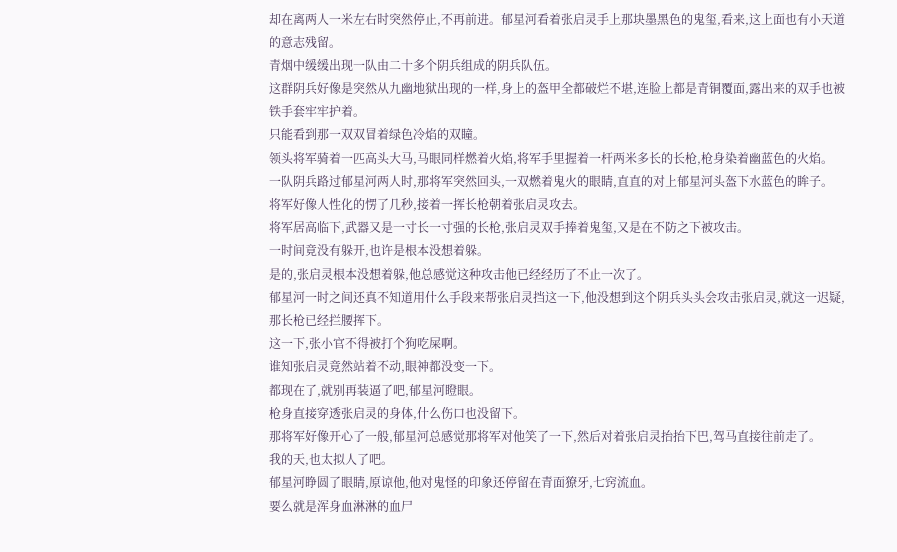却在离两人一米左右时突然停止,不再前进。郁星河看着张启灵手上那块墨黑色的鬼玺,看来,这上面也有小天道的意志残留。
青烟中缓缓出现一队由二十多个阴兵组成的阴兵队伍。
这群阴兵好像是突然从九幽地狱出现的一样,身上的盔甲全都破烂不堪,连脸上都是青铜覆面,露出来的双手也被铁手套牢牢护着。
只能看到那一双双冒着绿色冷焰的双瞳。
领头将军骑着一匹高头大马,马眼同样燃着火焰,将军手里握着一杆两米多长的长枪,枪身染着幽蓝色的火焰。
一队阴兵路过郁星河两人时,那将军突然回头,一双燃着鬼火的眼睛,直直的对上郁星河头盔下水蓝色的眸子。
将军好像人性化的愣了几秒,接着一挥长枪朝着张启灵攻去。
将军居高临下,武器又是一寸长一寸强的长枪,张启灵双手捧着鬼玺,又是在不防之下被攻击。
一时间竟没有躲开,也许是根本没想着躲。
是的,张启灵根本没想着躲,他总感觉这种攻击他已经经历了不止一次了。
郁星河一时之间还真不知道用什么手段来帮张启灵挡这一下,他没想到这个阴兵头头会攻击张启灵,就这一迟疑,那长枪已经拦腰挥下。
这一下,张小官不得被打个狗吃屎啊。
谁知张启灵竟然站着不动,眼神都没变一下。
都现在了,就别再装逼了吧,郁星河瞪眼。
枪身直接穿透张启灵的身体,什么伤口也没留下。
那将军好像开心了一般,郁星河总感觉那将军对他笑了一下,然后对着张启灵抬抬下巴,驾马直接往前走了。
我的天,也太拟人了吧。
郁星河睁圆了眼睛,原谅他,他对鬼怪的印象还停留在青面獠牙,七窍流血。
要么就是浑身血淋淋的血尸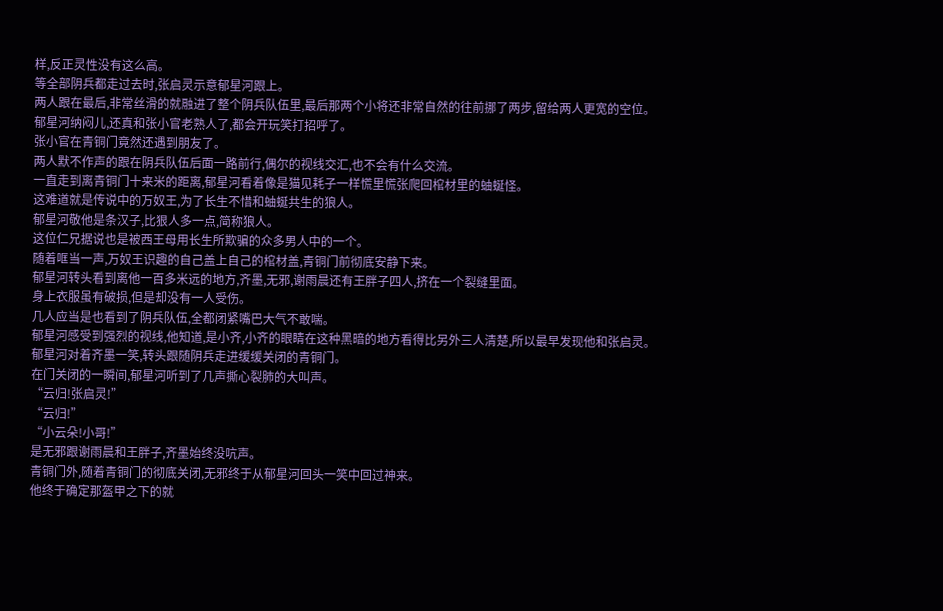样,反正灵性没有这么高。
等全部阴兵都走过去时,张启灵示意郁星河跟上。
两人跟在最后,非常丝滑的就融进了整个阴兵队伍里,最后那两个小将还非常自然的往前挪了两步,留给两人更宽的空位。
郁星河纳闷儿,还真和张小官老熟人了,都会开玩笑打招呼了。
张小官在青铜门竟然还遇到朋友了。
两人默不作声的跟在阴兵队伍后面一路前行,偶尔的视线交汇,也不会有什么交流。
一直走到离青铜门十来米的距离,郁星河看着像是猫见耗子一样慌里慌张爬回棺材里的蚰蜒怪。
这难道就是传说中的万奴王,为了长生不惜和蚰蜒共生的狼人。
郁星河敬他是条汉子,比狠人多一点,简称狼人。
这位仁兄据说也是被西王母用长生所欺骗的众多男人中的一个。
随着哐当一声,万奴王识趣的自己盖上自己的棺材盖,青铜门前彻底安静下来。
郁星河转头看到离他一百多米远的地方,齐墨,无邪,谢雨晨还有王胖子四人,挤在一个裂缝里面。
身上衣服虽有破损,但是却没有一人受伤。
几人应当是也看到了阴兵队伍,全都闭紧嘴巴大气不敢喘。
郁星河感受到强烈的视线,他知道,是小齐,小齐的眼睛在这种黑暗的地方看得比另外三人清楚,所以最早发现他和张启灵。
郁星河对着齐墨一笑,转头跟随阴兵走进缓缓关闭的青铜门。
在门关闭的一瞬间,郁星河听到了几声撕心裂肺的大叫声。
“云归!张启灵!”
“云归!”
“小云朵!小哥!”
是无邪跟谢雨晨和王胖子,齐墨始终没吭声。
青铜门外,随着青铜门的彻底关闭,无邪终于从郁星河回头一笑中回过神来。
他终于确定那盔甲之下的就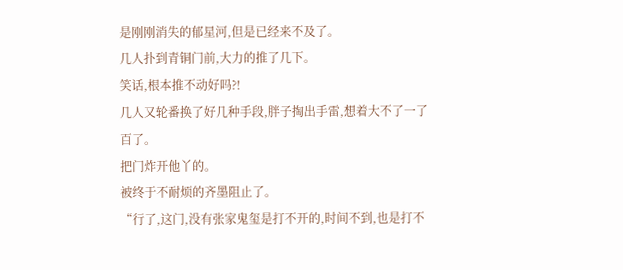是刚刚消失的郁星河,但是已经来不及了。
几人扑到青铜门前,大力的推了几下。
笑话,根本推不动好吗?!
几人又轮番换了好几种手段,胖子掏出手雷,想着大不了一了百了。
把门炸开他丫的。
被终于不耐烦的齐墨阻止了。
“行了,这门,没有张家鬼玺是打不开的,时间不到,也是打不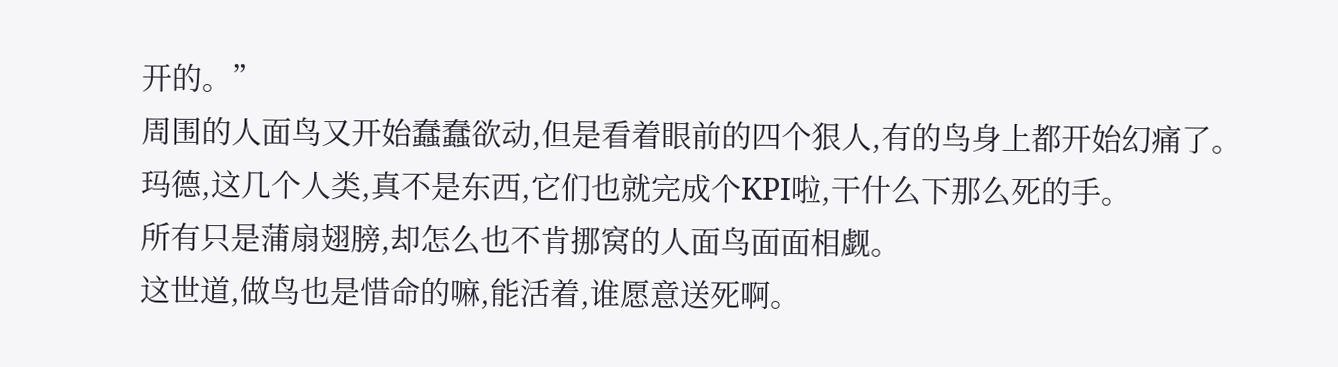开的。”
周围的人面鸟又开始蠢蠢欲动,但是看着眼前的四个狠人,有的鸟身上都开始幻痛了。
玛德,这几个人类,真不是东西,它们也就完成个KPI啦,干什么下那么死的手。
所有只是蒲扇翅膀,却怎么也不肯挪窝的人面鸟面面相觑。
这世道,做鸟也是惜命的嘛,能活着,谁愿意送死啊。